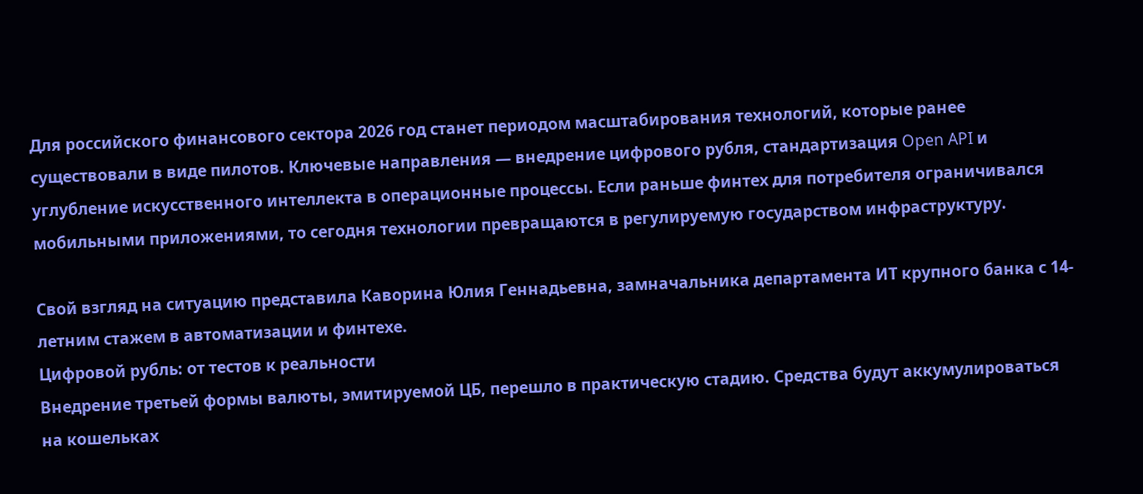Для российского финансового сектора 2026 год станет периодом масштабирования технологий, которые ранее существовали в виде пилотов. Ключевые направления — внедрение цифрового рубля, стандартизация Open API и углубление искусственного интеллекта в операционные процессы. Если раньше финтех для потребителя ограничивался мобильными приложениями, то сегодня технологии превращаются в регулируемую государством инфраструктуру.

Свой взгляд на ситуацию представила Каворина Юлия Геннадьевна, замначальника департамента ИТ крупного банка с 14-летним стажем в автоматизации и финтехе.
Цифровой рубль: от тестов к реальности
Внедрение третьей формы валюты, эмитируемой ЦБ, перешло в практическую стадию. Средства будут аккумулироваться на кошельках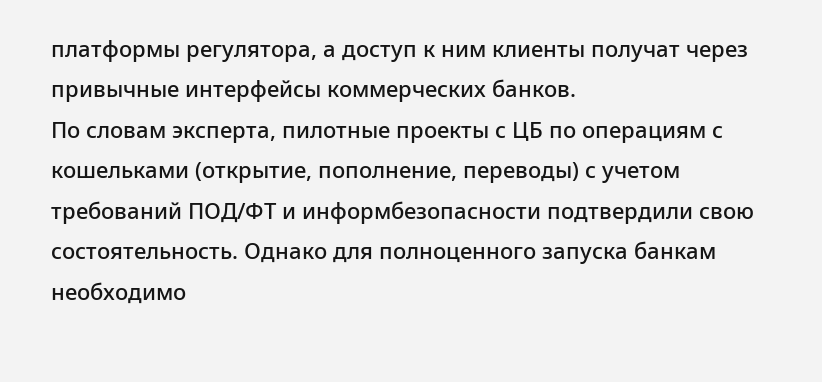платформы регулятора, а доступ к ним клиенты получат через привычные интерфейсы коммерческих банков.
По словам эксперта, пилотные проекты с ЦБ по операциям с кошельками (открытие, пополнение, переводы) с учетом требований ПОД/ФТ и информбезопасности подтвердили свою состоятельность. Однако для полноценного запуска банкам необходимо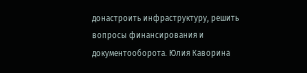донастроить инфраструктуру, решить вопросы финансирования и документооборота. Юлия Каворина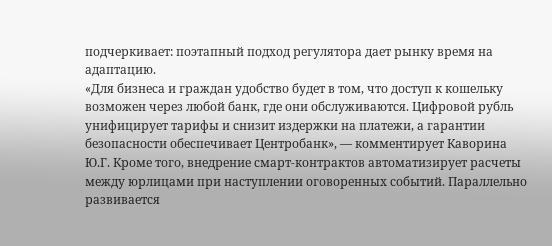подчеркивает: поэтапный подход регулятора дает рынку время на адаптацию.
«Для бизнеса и граждан удобство будет в том, что доступ к кошельку возможен через любой банк, где они обслуживаются. Цифровой рубль унифицирует тарифы и снизит издержки на платежи, а гарантии безопасности обеспечивает Центробанк», — комментирует Каворина Ю.Г. Кроме того, внедрение смарт-контрактов автоматизирует расчеты между юрлицами при наступлении оговоренных событий. Параллельно развивается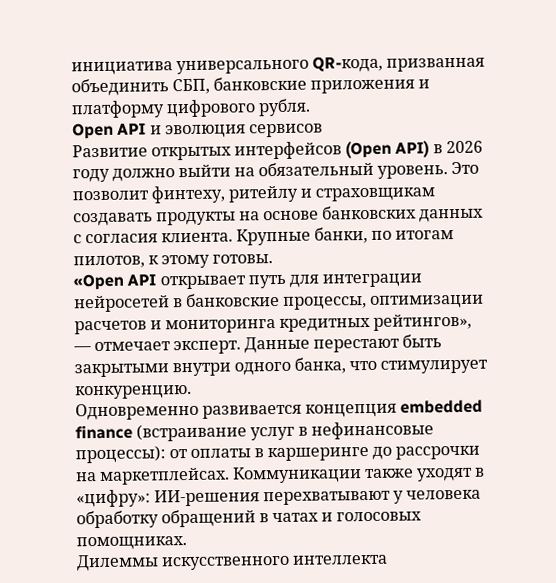инициатива универсального QR-кода, призванная объединить СБП, банковские приложения и платформу цифрового рубля.
Open API и эволюция сервисов
Развитие открытых интерфейсов (Open API) в 2026 году должно выйти на обязательный уровень. Это позволит финтеху, ритейлу и страховщикам создавать продукты на основе банковских данных с согласия клиента. Крупные банки, по итогам пилотов, к этому готовы.
«Open API открывает путь для интеграции нейросетей в банковские процессы, оптимизации расчетов и мониторинга кредитных рейтингов», — отмечает эксперт. Данные перестают быть закрытыми внутри одного банка, что стимулирует конкуренцию.
Одновременно развивается концепция embedded finance (встраивание услуг в нефинансовые процессы): от оплаты в каршеринге до рассрочки на маркетплейсах. Коммуникации также уходят в «цифру»: ИИ-решения перехватывают у человека обработку обращений в чатах и голосовых помощниках.
Дилеммы искусственного интеллекта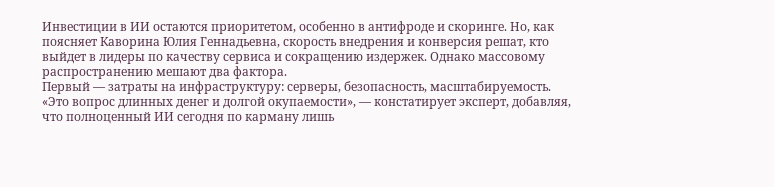Инвестиции в ИИ остаются приоритетом, особенно в антифроде и скоринге. Но, как поясняет Каворина Юлия Геннадьевна, скорость внедрения и конверсия решат, кто выйдет в лидеры по качеству сервиса и сокращению издержек. Однако массовому распространению мешают два фактора.
Первый — затраты на инфраструктуру: серверы, безопасность, масштабируемость. «Это вопрос длинных денег и долгой окупаемости», — констатирует эксперт, добавляя, что полноценный ИИ сегодня по карману лишь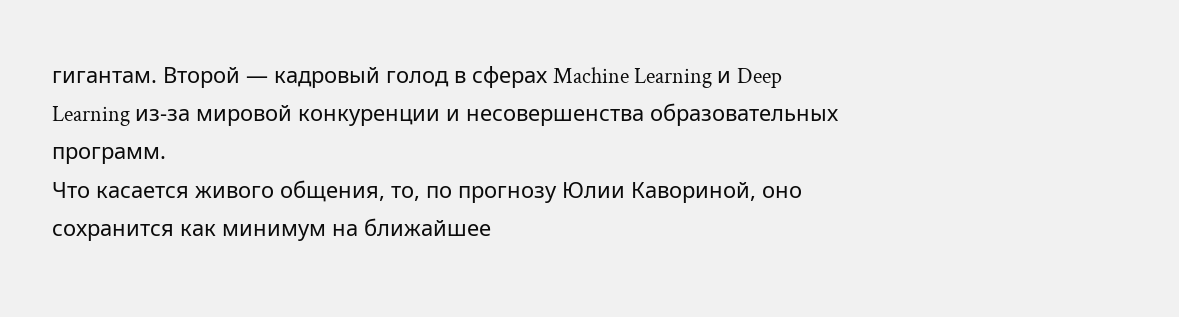гигантам. Второй — кадровый голод в сферах Machine Learning и Deep Learning из-за мировой конкуренции и несовершенства образовательных программ.
Что касается живого общения, то, по прогнозу Юлии Кавориной, оно сохранится как минимум на ближайшее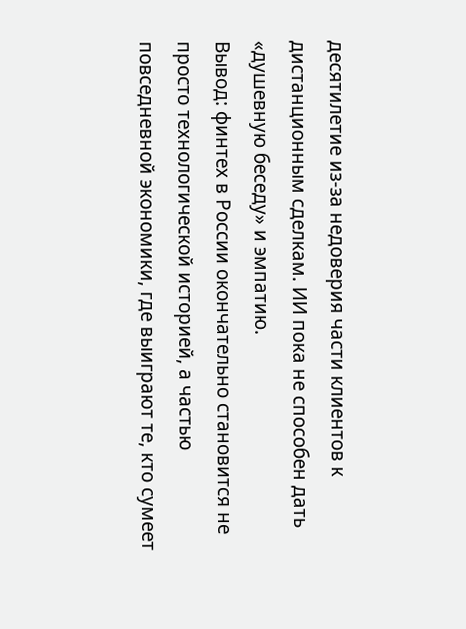десятилетие из-за недоверия части клиентов к дистанционным сделкам. ИИ пока не способен дать «душевную беседу» и эмпатию.
Вывод: финтех в России окончательно становится не просто технологической историей, а частью повседневной экономики, где выиграют те, кто сумеет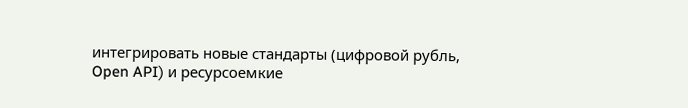интегрировать новые стандарты (цифровой рубль, Open API) и ресурсоемкие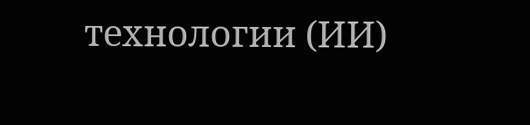технологии (ИИ)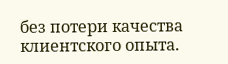без потери качества клиентского опыта.